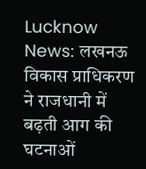Lucknow News: लखनऊ विकास प्राधिकरण ने राजधानी में बढ़ती आग की घटनाओं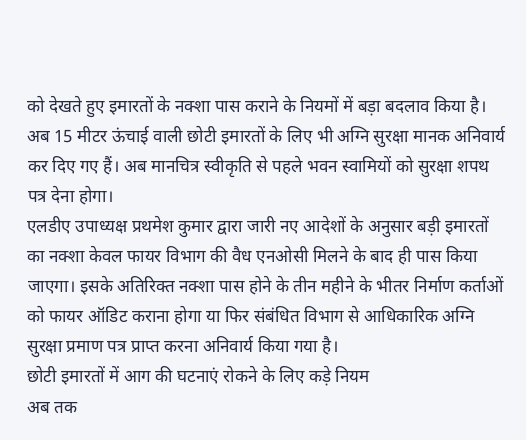को देखते हुए इमारतों के नक्शा पास कराने के नियमों में बड़ा बदलाव किया है। अब 15 मीटर ऊंचाई वाली छोटी इमारतों के लिए भी अग्नि सुरक्षा मानक अनिवार्य कर दिए गए हैं। अब मानचित्र स्वीकृति से पहले भवन स्वामियों को सुरक्षा शपथ पत्र देना होगा।
एलडीए उपाध्यक्ष प्रथमेश कुमार द्वारा जारी नए आदेशों के अनुसार बड़ी इमारतों का नक्शा केवल फायर विभाग की वैध एनओसी मिलने के बाद ही पास किया जाएगा। इसके अतिरिक्त नक्शा पास होने के तीन महीने के भीतर निर्माण कर्ताओं को फायर ऑडिट कराना होगा या फिर संबंधित विभाग से आधिकारिक अग्नि सुरक्षा प्रमाण पत्र प्राप्त करना अनिवार्य किया गया है।
छोटी इमारतों में आग की घटनाएं रोकने के लिए कड़े नियम
अब तक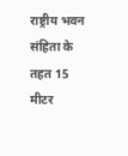राष्ट्रीय भवन संहिता के तहत 15 मीटर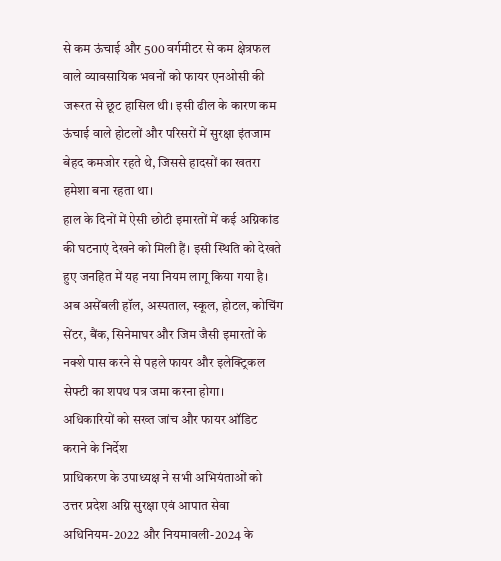से कम ऊंचाई और 500 वर्गमीटर से कम क्षेत्रफल वाले व्यावसायिक भवनों को फायर एनओसी की जरूरत से छूट हासिल थी। इसी ढील के कारण कम ऊंचाई वाले होटलों और परिसरों में सुरक्षा इंतजाम बेहद कमजोर रहते थे, जिससे हादसों का खतरा हमेशा बना रहता था।
हाल के दिनों में ऐसी छोटी इमारतों में कई अग्निकांड की घटनाएं देखने को मिली हैं। इसी स्थिति को देखते हुए जनहित में यह नया नियम लागू किया गया है। अब असेंबली हॉल, अस्पताल, स्कूल, होटल, कोचिंग सेंटर, बैंक, सिनेमाघर और जिम जैसी इमारतों के नक्शे पास करने से पहले फायर और इलेक्ट्रिकल सेफ्टी का शपथ पत्र जमा करना होगा।
अधिकारियों को सख्त जांच और फायर ऑडिट कराने के निर्देश
प्राधिकरण के उपाध्यक्ष ने सभी अभियंताओं को उत्तर प्रदेश अग्नि सुरक्षा एवं आपात सेवा अधिनियम-2022 और नियमावली-2024 के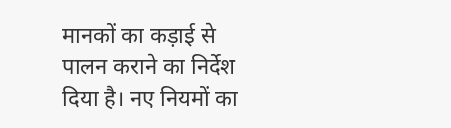मानकों का कड़ाई से पालन कराने का निर्देश दिया है। नए नियमों का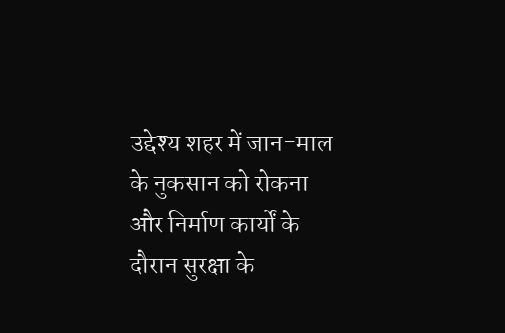उद्देश्य शहर में जान-माल के नुकसान को रोकना और निर्माण कार्यों के दौरान सुरक्षा के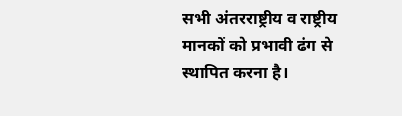सभी अंतरराष्ट्रीय व राष्ट्रीय मानकों को प्रभावी ढंग से स्थापित करना है।